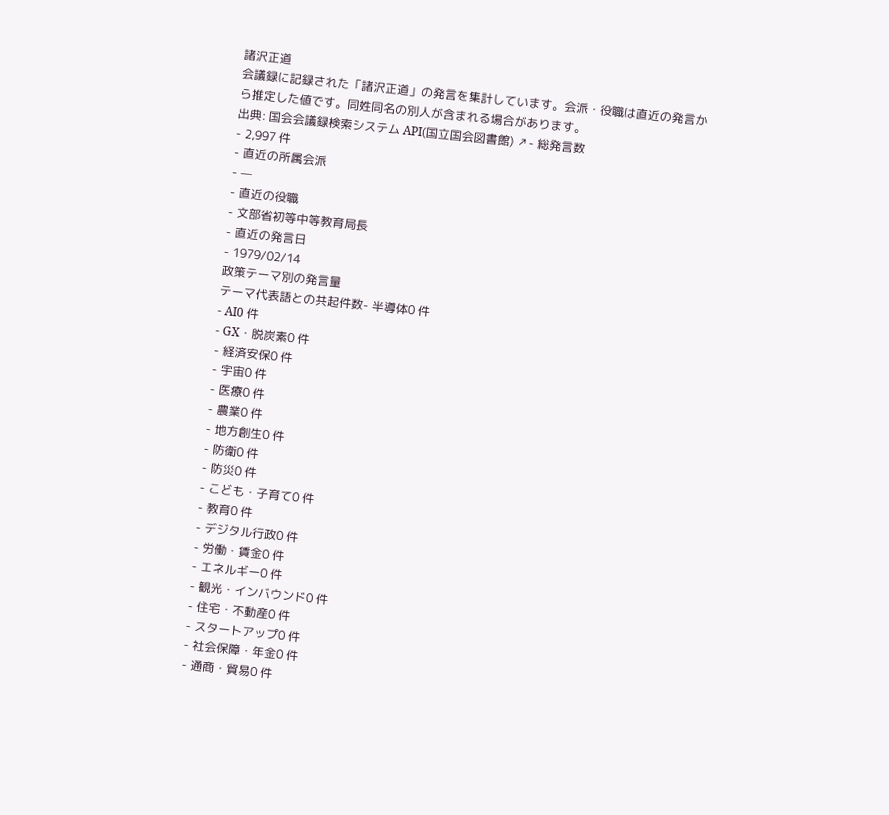諸沢正道
会議録に記録された「諸沢正道」の発言を集計しています。会派・役職は直近の発言から推定した値です。同姓同名の別人が含まれる場合があります。
出典: 国会会議録検索システム API(国立国会図書館) ↗- 総発言数
- 2,997 件
- 直近の所属会派
- —
- 直近の役職
- 文部省初等中等教育局長
- 直近の発言日
- 1979/02/14
政策テーマ別の発言量
テーマ代表語との共起件数- 半導体0 件
- AI0 件
- GX・脱炭素0 件
- 経済安保0 件
- 宇宙0 件
- 医療0 件
- 農業0 件
- 地方創生0 件
- 防衛0 件
- 防災0 件
- こども・子育て0 件
- 教育0 件
- デジタル行政0 件
- 労働・賃金0 件
- エネルギー0 件
- 観光・インバウンド0 件
- 住宅・不動産0 件
- スタートアップ0 件
- 社会保障・年金0 件
- 通商・貿易0 件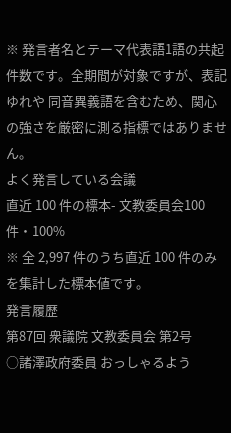※ 発言者名とテーマ代表語1語の共起件数です。全期間が対象ですが、表記ゆれや 同音異義語を含むため、関心の強さを厳密に測る指標ではありません。
よく発言している会議
直近 100 件の標本- 文教委員会100 件・100%
※ 全 2,997 件のうち直近 100 件のみを集計した標本値です。
発言履歴
第87回 衆議院 文教委員会 第2号
○諸澤政府委員 おっしゃるよう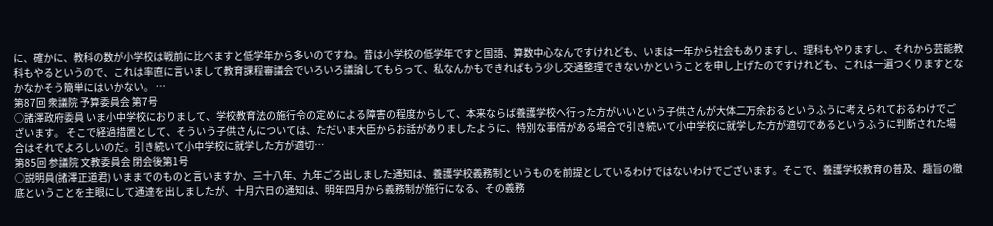に、確かに、教科の数が小学校は戦前に比べますと低学年から多いのですね。昔は小学校の低学年ですと国語、算数中心なんですけれども、いまは一年から社会もありますし、理科もやりますし、それから芸能教科もやるというので、これは率直に言いまして教育課程審議会でいろいろ議論してもらって、私なんかもできればもう少し交通整理できないかということを申し上げたのですけれども、これは一遍つくりますとなかなかそう簡単にはいかない。 …
第87回 衆議院 予算委員会 第7号
○諸澤政府委員 いま小中学校におりまして、学校教育法の施行令の定めによる障害の程度からして、本来ならば養護学校へ行った方がいいという子供さんが大体二万余おるというふうに考えられておるわけでございます。 そこで経過措置として、そういう子供さんについては、ただいま大臣からお話がありましたように、特別な事情がある場合で引き続いて小中学校に就学した方が適切であるというふうに判断された場合はそれでよろしいのだ。引き続いて小中学校に就学した方が適切…
第85回 参議院 文教委員会 閉会後第1号
○説明員(諸澤正道君) いままでのものと言いますか、三十八年、九年ごろ出しました通知は、養護学校義務制というものを前提としているわけではないわけでございます。そこで、養護学校教育の普及、趣旨の徹底ということを主眼にして通達を出しましたが、十月六日の通知は、明年四月から義務制が施行になる、その義務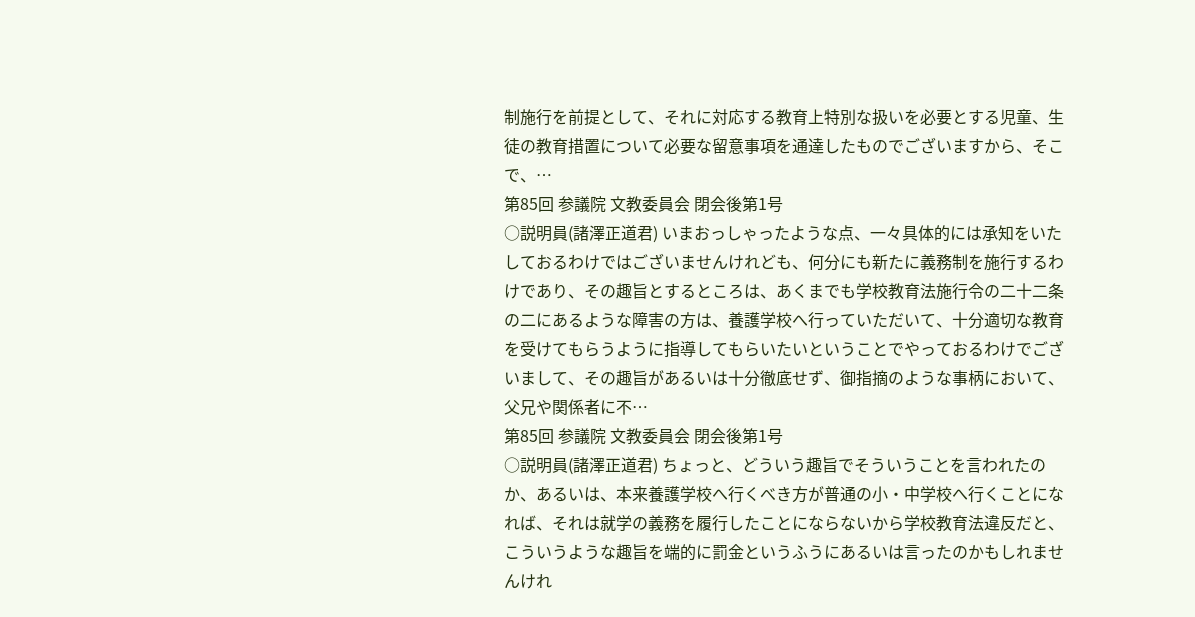制施行を前提として、それに対応する教育上特別な扱いを必要とする児童、生徒の教育措置について必要な留意事項を通達したものでございますから、そこで、…
第85回 参議院 文教委員会 閉会後第1号
○説明員(諸澤正道君) いまおっしゃったような点、一々具体的には承知をいたしておるわけではございませんけれども、何分にも新たに義務制を施行するわけであり、その趣旨とするところは、あくまでも学校教育法施行令の二十二条の二にあるような障害の方は、養護学校へ行っていただいて、十分適切な教育を受けてもらうように指導してもらいたいということでやっておるわけでございまして、その趣旨があるいは十分徹底せず、御指摘のような事柄において、父兄や関係者に不…
第85回 参議院 文教委員会 閉会後第1号
○説明員(諸澤正道君) ちょっと、どういう趣旨でそういうことを言われたのか、あるいは、本来養護学校へ行くべき方が普通の小・中学校へ行くことになれば、それは就学の義務を履行したことにならないから学校教育法違反だと、こういうような趣旨を端的に罰金というふうにあるいは言ったのかもしれませんけれ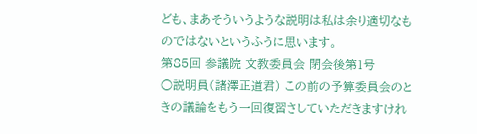ども、まあそういうような説明は私は余り適切なものではないというふうに思います。
第85回 参議院 文教委員会 閉会後第1号
○説明員(諸澤正道君) この前の予算委員会のときの議論をもう一回復習さしていただきますけれ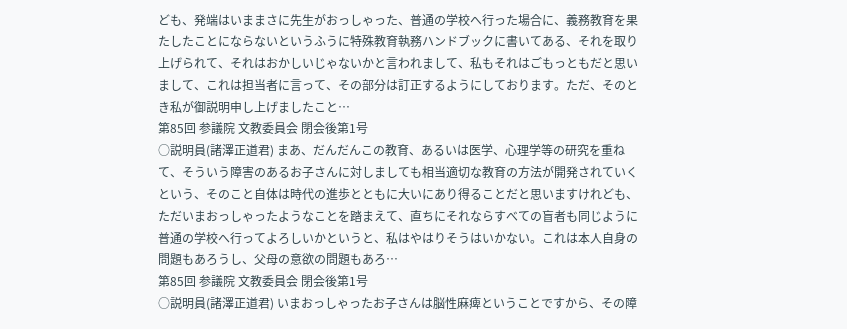ども、発端はいままさに先生がおっしゃった、普通の学校へ行った場合に、義務教育を果たしたことにならないというふうに特殊教育執務ハンドブックに書いてある、それを取り上げられて、それはおかしいじゃないかと言われまして、私もそれはごもっともだと思いまして、これは担当者に言って、その部分は訂正するようにしております。ただ、そのとき私が御説明申し上げましたこと…
第85回 参議院 文教委員会 閉会後第1号
○説明員(諸澤正道君) まあ、だんだんこの教育、あるいは医学、心理学等の研究を重ねて、そういう障害のあるお子さんに対しましても相当適切な教育の方法が開発されていくという、そのこと自体は時代の進歩とともに大いにあり得ることだと思いますけれども、ただいまおっしゃったようなことを踏まえて、直ちにそれならすべての盲者も同じように普通の学校へ行ってよろしいかというと、私はやはりそうはいかない。これは本人自身の問題もあろうし、父母の意欲の問題もあろ…
第85回 参議院 文教委員会 閉会後第1号
○説明員(諸澤正道君) いまおっしゃったお子さんは脳性麻痺ということですから、その障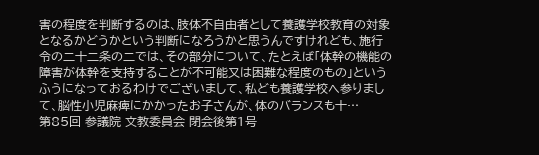害の程度を判断するのは、肢体不自由者として養護学校教育の対象となるかどうかという判断になろうかと思うんですけれども、施行令の二十二条の二では、その部分について、たとえば「体幹の機能の障害が体幹を支持することが不可能又は困難な程度のもの」というふうになっておるわけでございまして、私ども養護学校へ参りまして、脳性小児麻痺にかかったお子さんが、体のバランスも十…
第85回 参議院 文教委員会 閉会後第1号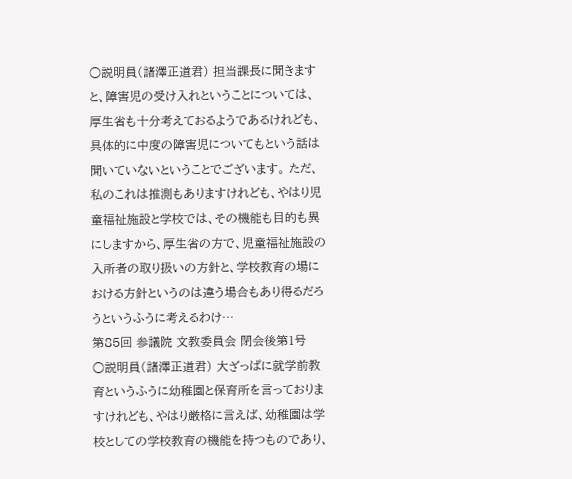○説明員(諸澤正道君) 担当課長に聞きますと、障害児の受け入れということについては、厚生省も十分考えておるようであるけれども、具体的に中度の障害児についてもという話は聞いていないということでございます。 ただ、私のこれは推測もありますけれども、やはり児童福祉施設と学校では、その機能も目的も異にしますから、厚生省の方で、児童福祉施設の入所者の取り扱いの方針と、学校教育の場における方針というのは違う場合もあり得るだろうというふうに考えるわけ…
第85回 参議院 文教委員会 閉会後第1号
○説明員(諸澤正道君) 大ざっぱに就学前教育というふうに幼稚園と保育所を言っておりますけれども、やはり厳格に言えば、幼稚園は学校としての学校教育の機能を持つものであり、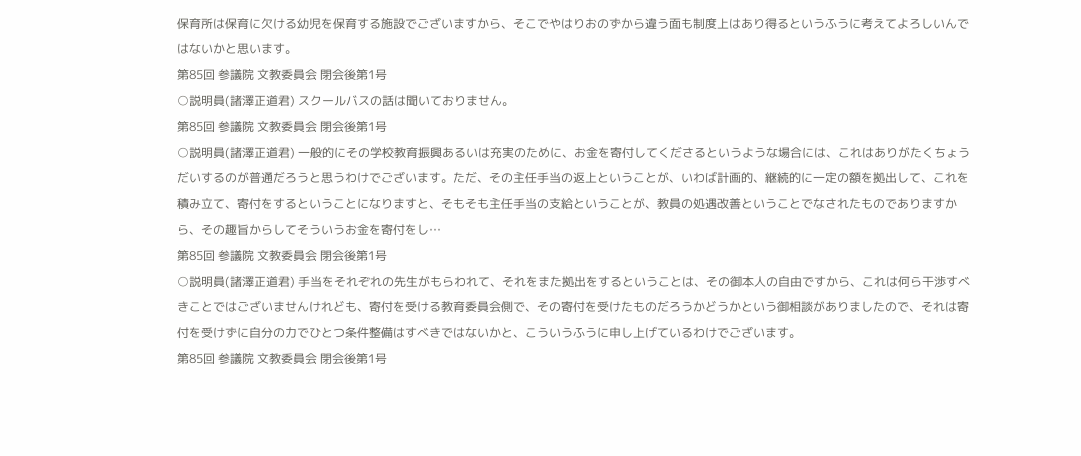保育所は保育に欠ける幼児を保育する施設でございますから、そこでやはりおのずから違う面も制度上はあり得るというふうに考えてよろしいんではないかと思います。
第85回 参議院 文教委員会 閉会後第1号
○説明員(諸澤正道君) スクールバスの話は聞いておりません。
第85回 参議院 文教委員会 閉会後第1号
○説明員(諸澤正道君) 一般的にその学校教育振興あるいは充実のために、お金を寄付してくださるというような場合には、これはありがたくちょうだいするのが普通だろうと思うわけでございます。ただ、その主任手当の返上ということが、いわば計画的、継続的に一定の額を拠出して、これを積み立て、寄付をするということになりますと、そもそも主任手当の支給ということが、教員の処遇改善ということでなされたものでありますから、その趣旨からしてそういうお金を寄付をし…
第85回 参議院 文教委員会 閉会後第1号
○説明員(諸澤正道君) 手当をそれぞれの先生がもらわれて、それをまた拠出をするということは、その御本人の自由ですから、これは何ら干渉すべきことではございませんけれども、寄付を受ける教育委員会側で、その寄付を受けたものだろうかどうかという御相談がありましたので、それは寄付を受けずに自分の力でひとつ条件整備はすべきではないかと、こういうふうに申し上げているわけでございます。
第85回 参議院 文教委員会 閉会後第1号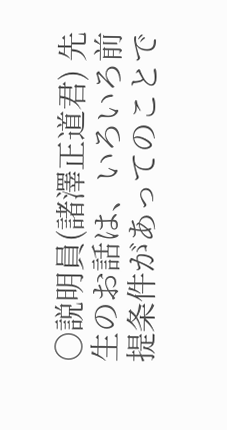○説明員(諸澤正道君) 先生のお話は、いろいろ前提条件があってのことで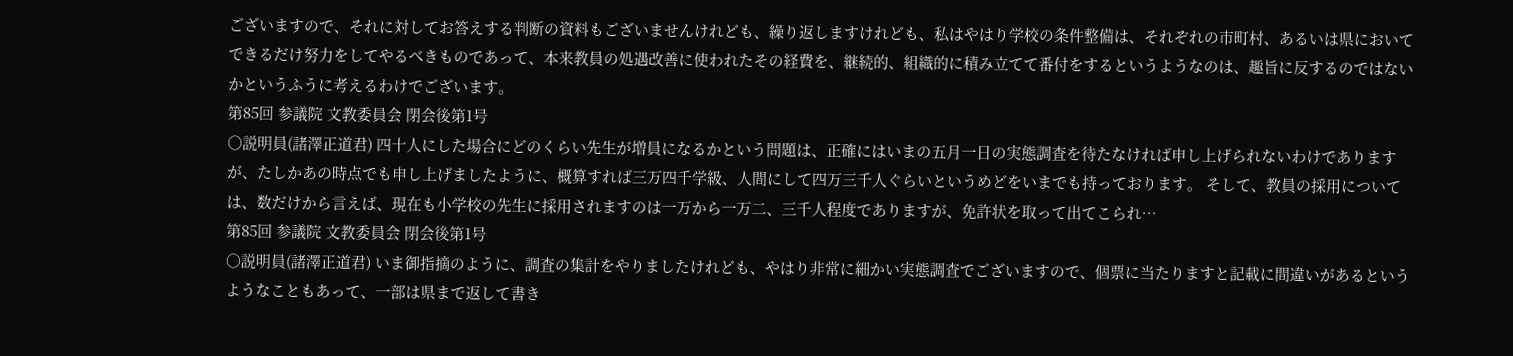ございますので、それに対してお答えする判断の資料もございませんけれども、繰り返しますけれども、私はやはり学校の条件整備は、それぞれの市町村、あるいは県においてできるだけ努力をしてやるべきものであって、本来教員の処遇改善に使われたその経費を、継続的、組織的に積み立てて番付をするというようなのは、趣旨に反するのではないかというふうに考えるわけでございます。
第85回 参議院 文教委員会 閉会後第1号
○説明員(諸澤正道君) 四十人にした場合にどのくらい先生が増員になるかという問題は、正確にはいまの五月一日の実態調査を待たなければ申し上げられないわけでありますが、たしかあの時点でも申し上げましたように、概算すれば三万四千学級、人間にして四万三千人ぐらいというめどをいまでも持っております。 そして、教員の採用については、数だけから言えば、現在も小学校の先生に採用されますのは一万から一万二、三千人程度でありますが、免許状を取って出てこられ…
第85回 参議院 文教委員会 閉会後第1号
○説明員(諸澤正道君) いま御指摘のように、調査の集計をやりましたけれども、やはり非常に細かい実態調査でございますので、個票に当たりますと記載に間違いがあるというようなこともあって、一部は県まで返して書き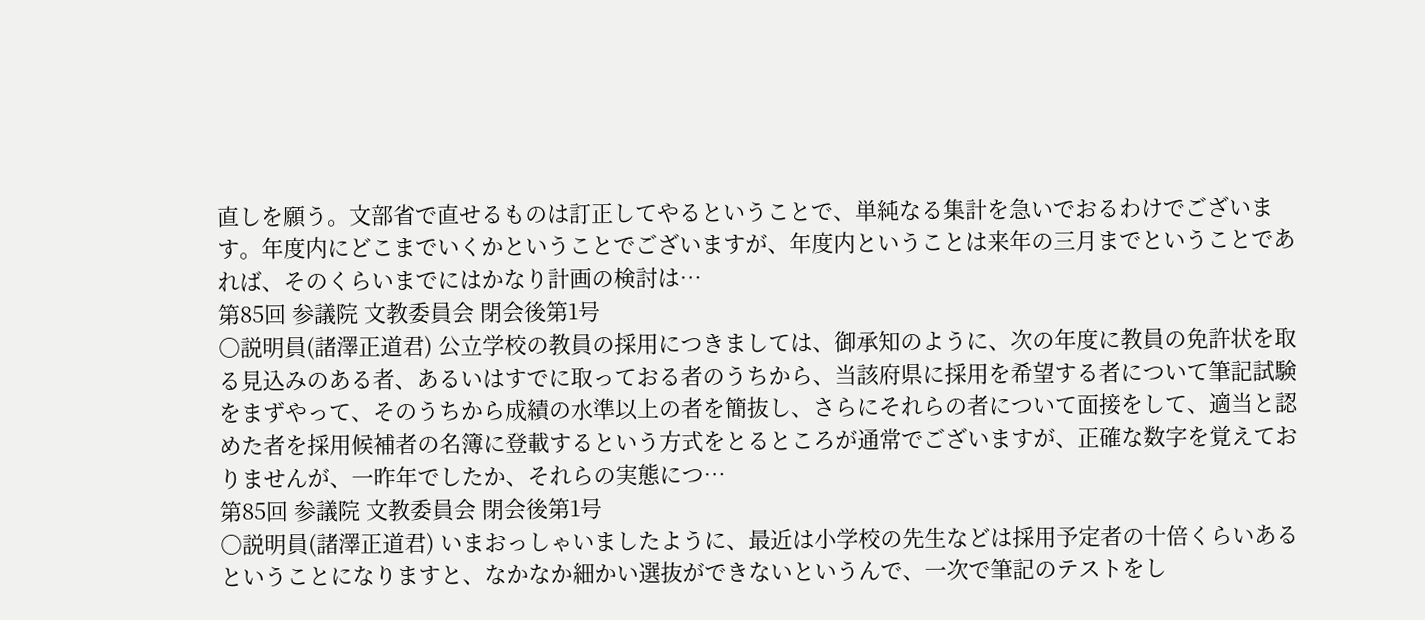直しを願う。文部省で直せるものは訂正してやるということで、単純なる集計を急いでおるわけでございます。年度内にどこまでいくかということでございますが、年度内ということは来年の三月までということであれば、そのくらいまでにはかなり計画の検討は…
第85回 参議院 文教委員会 閉会後第1号
○説明員(諸澤正道君) 公立学校の教員の採用につきましては、御承知のように、次の年度に教員の免許状を取る見込みのある者、あるいはすでに取っておる者のうちから、当該府県に採用を希望する者について筆記試験をまずやって、そのうちから成績の水準以上の者を簡抜し、さらにそれらの者について面接をして、適当と認めた者を採用候補者の名簿に登載するという方式をとるところが通常でございますが、正確な数字を覚えておりませんが、一昨年でしたか、それらの実態につ…
第85回 参議院 文教委員会 閉会後第1号
○説明員(諸澤正道君) いまおっしゃいましたように、最近は小学校の先生などは採用予定者の十倍くらいあるということになりますと、なかなか細かい選抜ができないというんで、一次で筆記のテストをし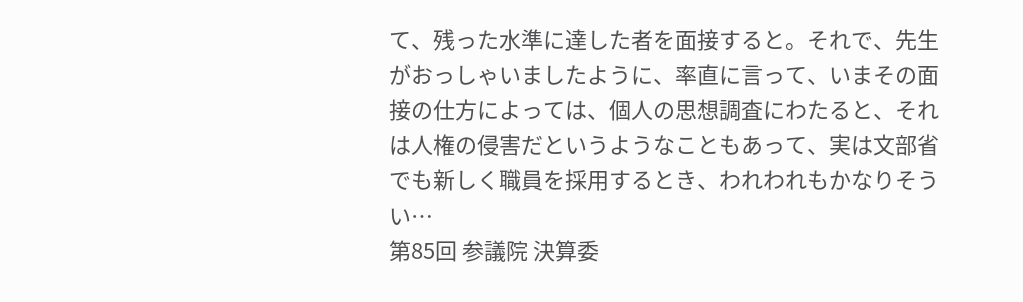て、残った水準に達した者を面接すると。それで、先生がおっしゃいましたように、率直に言って、いまその面接の仕方によっては、個人の思想調査にわたると、それは人権の侵害だというようなこともあって、実は文部省でも新しく職員を採用するとき、われわれもかなりそうい…
第85回 参議院 決算委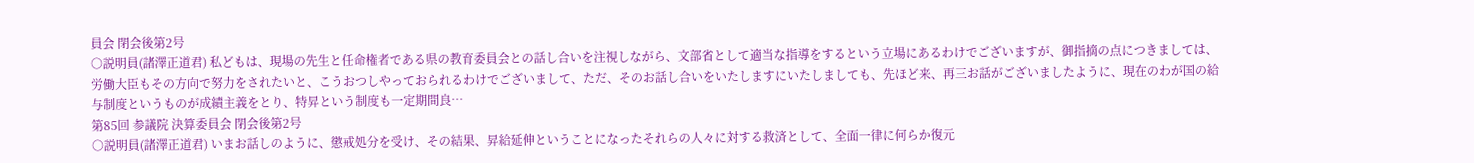員会 閉会後第2号
○説明員(諸澤正道君) 私どもは、現場の先生と任命権者である県の教育委員会との話し合いを注視しながら、文部省として適当な指導をするという立場にあるわけでございますが、御指摘の点につきましては、労働大臣もその方向で努力をされたいと、こうおつしやっておられるわけでございまして、ただ、そのお話し合いをいたしますにいたしましても、先ほど来、再三お話がございましたように、現在のわが国の給与制度というものが成績主義をとり、特昇という制度も一定期間良…
第85回 参議院 決算委員会 閉会後第2号
○説明員(諸澤正道君) いまお話しのように、懲戒処分を受け、その結果、昇給延伸ということになったそれらの人々に対する救済として、全面一律に何らか復元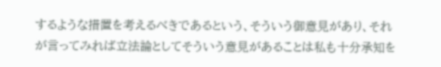するような措置を考えるべきであるという、そういう御意見があり、それが言ってみれば立法論としてそういう意見があることは私も十分承知を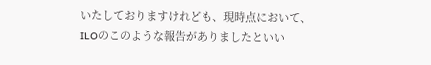いたしておりますけれども、現時点において、ILOのこのような報告がありましたといい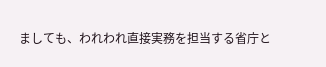ましても、われわれ直接実務を担当する省庁と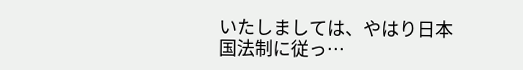いたしましては、やはり日本国法制に従っ…